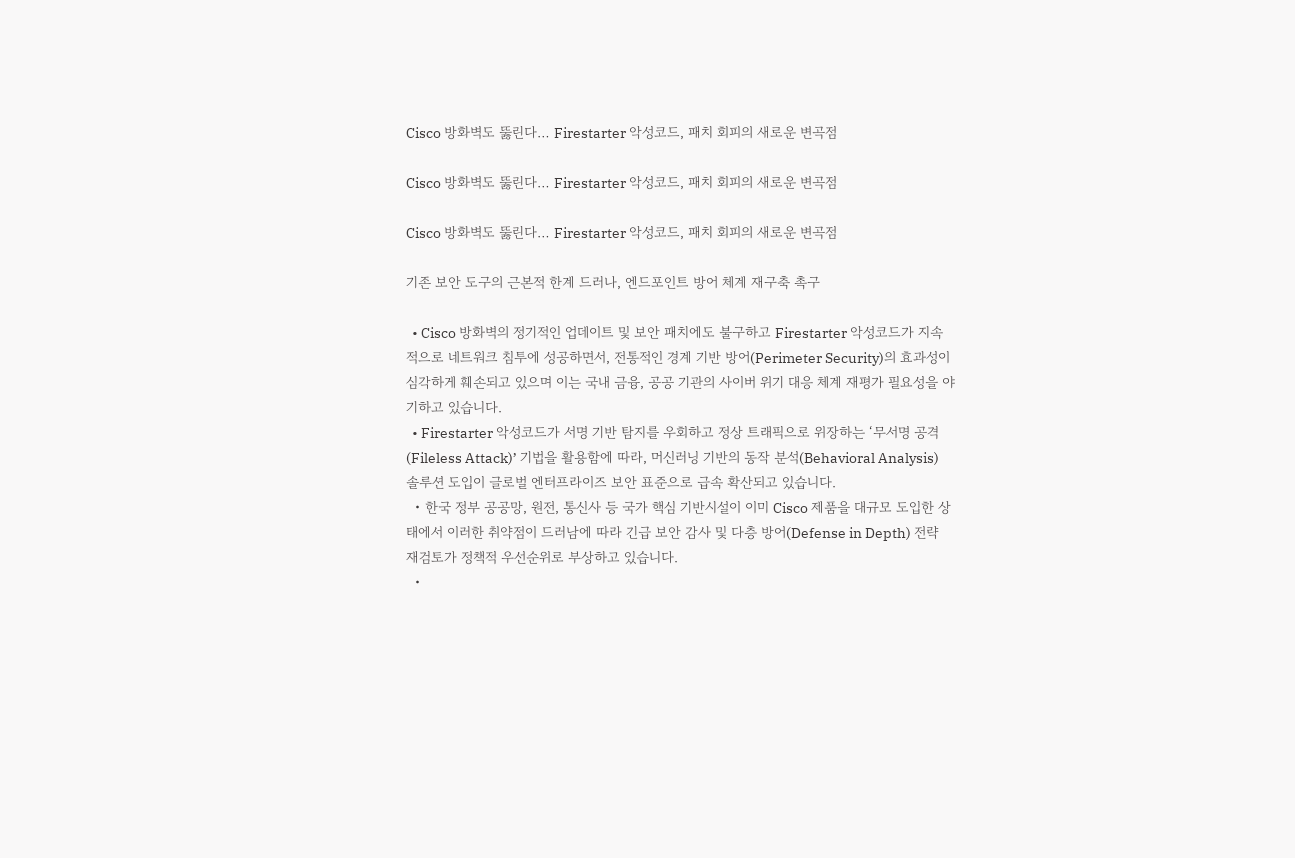Cisco 방화벽도 뚫린다… Firestarter 악성코드, 패치 회피의 새로운 변곡점

Cisco 방화벽도 뚫린다… Firestarter 악성코드, 패치 회피의 새로운 변곡점

Cisco 방화벽도 뚫린다… Firestarter 악성코드, 패치 회피의 새로운 변곡점

기존 보안 도구의 근본적 한계 드러나, 엔드포인트 방어 체계 재구축 촉구

  • Cisco 방화벽의 정기적인 업데이트 및 보안 패치에도 불구하고 Firestarter 악성코드가 지속적으로 네트워크 침투에 성공하면서, 전통적인 경계 기반 방어(Perimeter Security)의 효과성이 심각하게 훼손되고 있으며 이는 국내 금융, 공공 기관의 사이버 위기 대응 체계 재평가 필요성을 야기하고 있습니다.
  • Firestarter 악성코드가 서명 기반 탐지를 우회하고 정상 트래픽으로 위장하는 ‘무서명 공격(Fileless Attack)’ 기법을 활용함에 따라, 머신러닝 기반의 동작 분석(Behavioral Analysis) 솔루션 도입이 글로벌 엔터프라이즈 보안 표준으로 급속 확산되고 있습니다.
  • 한국 정부 공공망, 원전, 통신사 등 국가 핵심 기반시설이 이미 Cisco 제품을 대규모 도입한 상태에서 이러한 취약점이 드러남에 따라 긴급 보안 감사 및 다층 방어(Defense in Depth) 전략 재검토가 정책적 우선순위로 부상하고 있습니다.
  •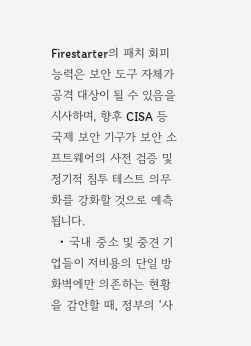Firestarter의 패치 회피 능력은 보안 도구 자체가 공격 대상이 될 수 있음을 시사하며, 향후 CISA 등 국제 보안 기구가 보안 소프트웨어의 사전 검증 및 정기적 침투 테스트 의무화를 강화할 것으로 예측됩니다.
  • 국내 중소 및 중견 기업들이 저비용의 단일 방화벽에만 의존하는 현황을 감안할 때, 정부의 ‘사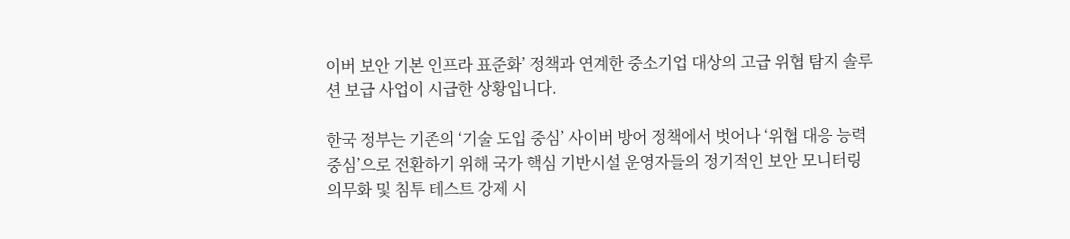이버 보안 기본 인프라 표준화’ 정책과 연계한 중소기업 대상의 고급 위협 탐지 솔루션 보급 사업이 시급한 상황입니다.

한국 정부는 기존의 ‘기술 도입 중심’ 사이버 방어 정책에서 벗어나 ‘위협 대응 능력 중심’으로 전환하기 위해 국가 핵심 기반시설 운영자들의 정기적인 보안 모니터링 의무화 및 침투 테스트 강제 시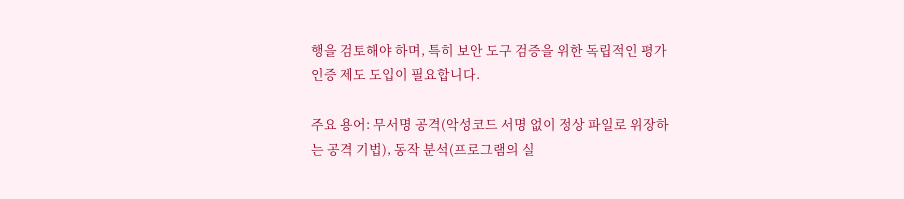행을 검토해야 하며, 특히 보안 도구 검증을 위한 독립적인 평가 인증 제도 도입이 필요합니다.

주요 용어: 무서명 공격(악성코드 서명 없이 정상 파일로 위장하는 공격 기법), 동작 분석(프로그램의 실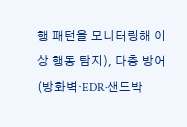행 패턴을 모니터링해 이상 행동 탐지), 다층 방어(방화벽·EDR·샌드박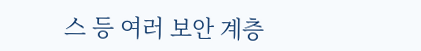스 등 여러 보안 계층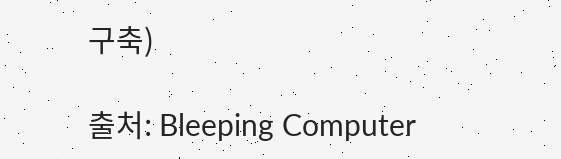구축)

출처: Bleeping Computer